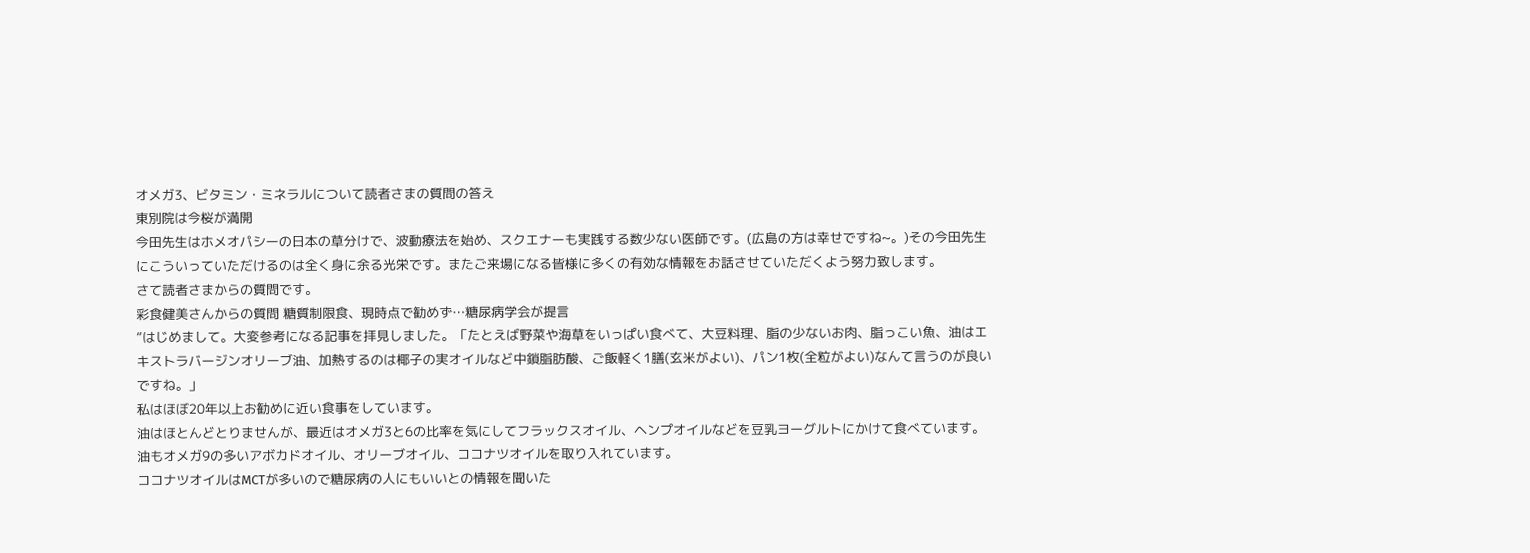オメガ3、ビタミン・ミネラルについて読者さまの質問の答え
東別院は今桜が満開
今田先生はホメオパシーの日本の草分けで、波動療法を始め、スクエナーも実践する数少ない医師です。(広島の方は幸せですね~。)その今田先生にこういっていただけるのは全く身に余る光栄です。またご来場になる皆様に多くの有効な情報をお話させていただくよう努力致します。
さて読者さまからの質問です。
彩食健美さんからの質問 糖質制限食、現時点で勧めず…糖尿病学会が提言
“はじめまして。大変参考になる記事を拝見しました。「たとえば野菜や海草をいっぱい食べて、大豆料理、脂の少ないお肉、脂っこい魚、油はエキストラバージンオリーブ油、加熱するのは椰子の実オイルなど中鎖脂肪酸、ご飯軽く1膳(玄米がよい)、パン1枚(全粒がよい)なんて言うのが良いですね。」
私はほぼ20年以上お勧めに近い食事をしています。
油はほとんどとりませんが、最近はオメガ3と6の比率を気にしてフラックスオイル、ヘンプオイルなどを豆乳ヨーグルトにかけて食べています。
油もオメガ9の多いアボカドオイル、オリーブオイル、ココナツオイルを取り入れています。
ココナツオイルはMCTが多いので糖尿病の人にもいいとの情報を聞いた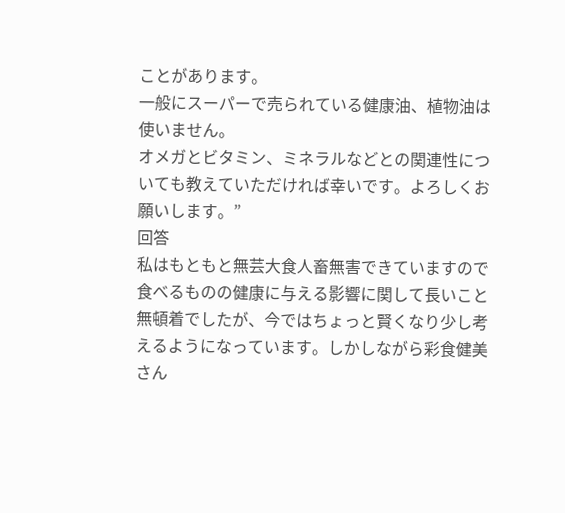ことがあります。
一般にスーパーで売られている健康油、植物油は使いません。
オメガとビタミン、ミネラルなどとの関連性についても教えていただければ幸いです。よろしくお願いします。”
回答
私はもともと無芸大食人畜無害できていますので食べるものの健康に与える影響に関して長いこと無頓着でしたが、今ではちょっと賢くなり少し考えるようになっています。しかしながら彩食健美さん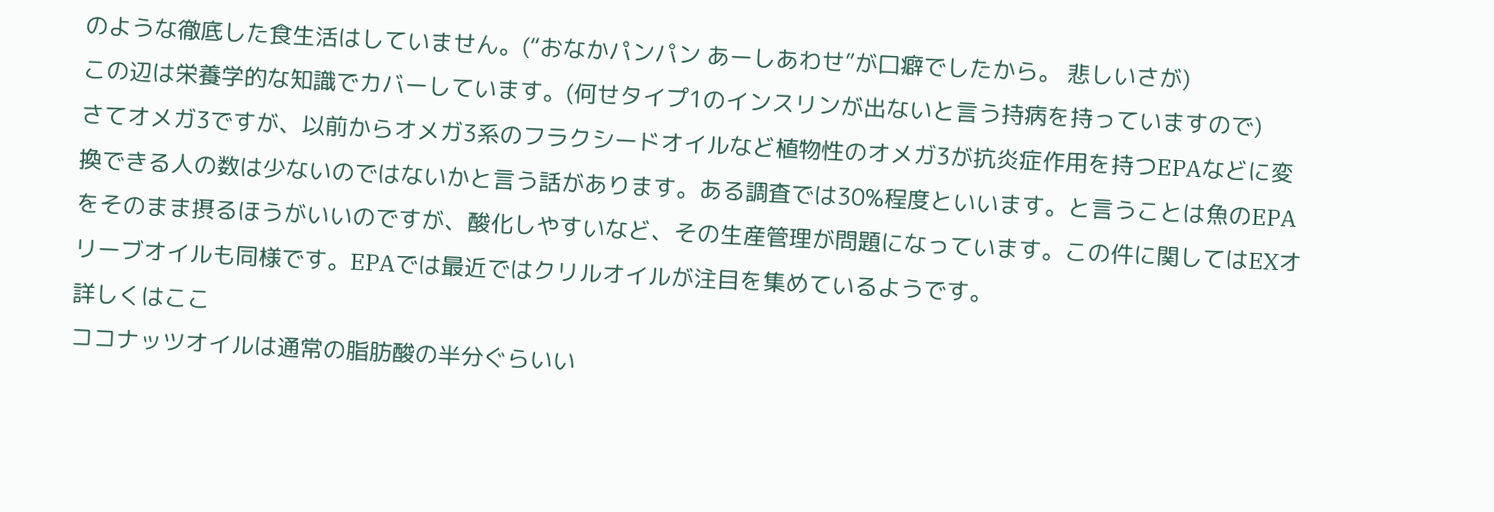のような徹底した食生活はしていません。(“おなかパンパン あーしあわせ”が口癖でしたから。 悲しいさが)
この辺は栄養学的な知識でカバーしています。(何せタイプ1のインスリンが出ないと言う持病を持っていますので)
さてオメガ3ですが、以前からオメガ3系のフラクシードオイルなど植物性のオメガ3が抗炎症作用を持つEPAなどに変換できる人の数は少ないのではないかと言う話があります。ある調査では30%程度といいます。と言うことは魚のEPAをそのまま摂るほうがいいのですが、酸化しやすいなど、その生産管理が問題になっています。この件に関してはEXオリーブオイルも同様です。EPAでは最近ではクリルオイルが注目を集めているようです。
詳しくはここ
ココナッツオイルは通常の脂肪酸の半分ぐらいい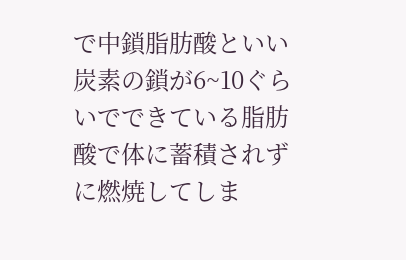で中鎖脂肪酸といい炭素の鎖が6~10ぐらいでできている脂肪酸で体に蓄積されずに燃焼してしま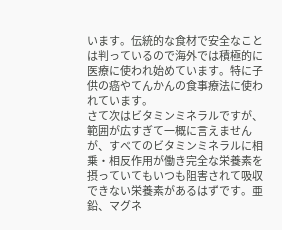います。伝統的な食材で安全なことは判っているので海外では積極的に医療に使われ始めています。特に子供の癌やてんかんの食事療法に使われています。
さて次はビタミンミネラルですが、範囲が広すぎて一概に言えませんが、すべてのビタミンミネラルに相乗・相反作用が働き完全な栄養素を摂っていてもいつも阻害されて吸収できない栄養素があるはずです。亜鉛、マグネ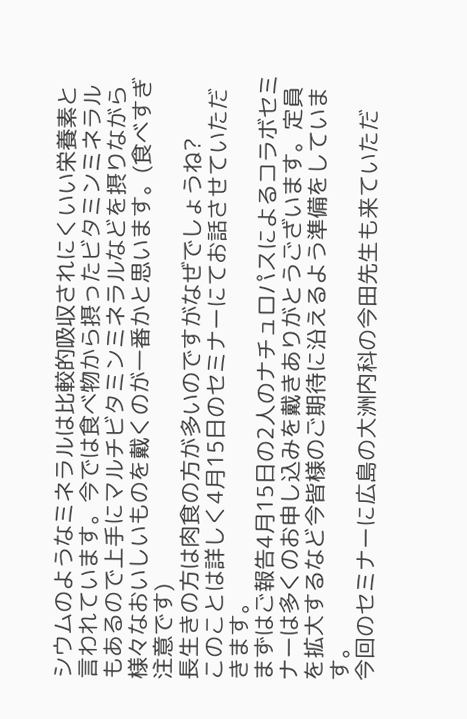シウムのようなミネラルは比較的吸収されにくいい栄養素と言われています。今では食べ物から摂ったビタミンミネラルもあるので上手にマルチビタミンミネラルなどを摂りながら様々なおいしいものを戴くのが一番かと思います。(食べすぎ注意です)
長生きの方は肉食の方が多いのですがなぜでしょうね?
このことは詳しく4月15日のセミナーにてお話させていただきます。
まずはご報告4月15日の2人のナチュロパスによるコラボセミナーは多くのお申し込みを戴きありがとうございます。定員を拡大するなど今皆様のご期待に沿えるよう準備をしています。
今回のセミナーに広島の大洲内科の今田先生も来ていただ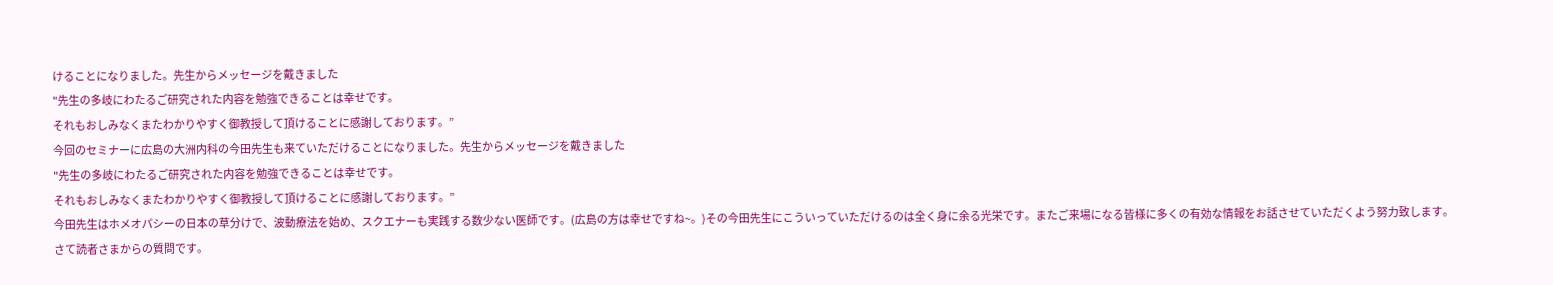けることになりました。先生からメッセージを戴きました
"先生の多岐にわたるご研究された内容を勉強できることは幸せです。
それもおしみなくまたわかりやすく御教授して頂けることに感謝しております。”
今回のセミナーに広島の大洲内科の今田先生も来ていただけることになりました。先生からメッセージを戴きました
"先生の多岐にわたるご研究された内容を勉強できることは幸せです。
それもおしみなくまたわかりやすく御教授して頂けることに感謝しております。”
今田先生はホメオパシーの日本の草分けで、波動療法を始め、スクエナーも実践する数少ない医師です。(広島の方は幸せですね~。)その今田先生にこういっていただけるのは全く身に余る光栄です。またご来場になる皆様に多くの有効な情報をお話させていただくよう努力致します。
さて読者さまからの質問です。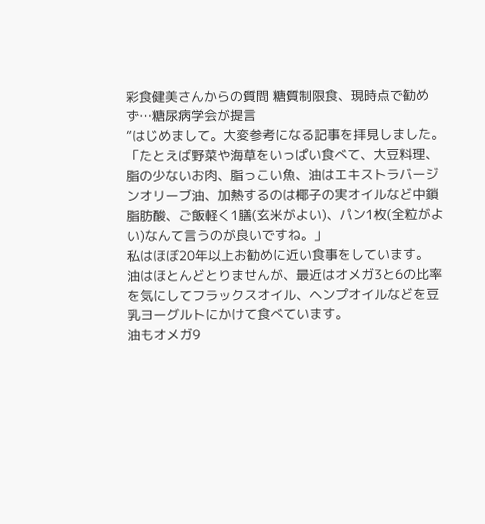彩食健美さんからの質問 糖質制限食、現時点で勧めず…糖尿病学会が提言
“はじめまして。大変参考になる記事を拝見しました。「たとえば野菜や海草をいっぱい食べて、大豆料理、脂の少ないお肉、脂っこい魚、油はエキストラバージンオリーブ油、加熱するのは椰子の実オイルなど中鎖脂肪酸、ご飯軽く1膳(玄米がよい)、パン1枚(全粒がよい)なんて言うのが良いですね。」
私はほぼ20年以上お勧めに近い食事をしています。
油はほとんどとりませんが、最近はオメガ3と6の比率を気にしてフラックスオイル、ヘンプオイルなどを豆乳ヨーグルトにかけて食べています。
油もオメガ9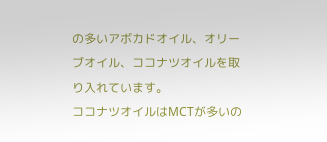の多いアボカドオイル、オリーブオイル、ココナツオイルを取り入れています。
ココナツオイルはMCTが多いの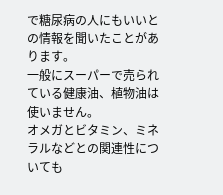で糖尿病の人にもいいとの情報を聞いたことがあります。
一般にスーパーで売られている健康油、植物油は使いません。
オメガとビタミン、ミネラルなどとの関連性についても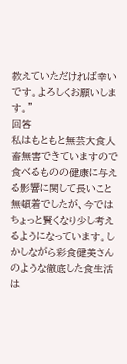教えていただければ幸いです。よろしくお願いします。”
回答
私はもともと無芸大食人畜無害できていますので食べるものの健康に与える影響に関して長いこと無頓着でしたが、今ではちょっと賢くなり少し考えるようになっています。しかしながら彩食健美さんのような徹底した食生活は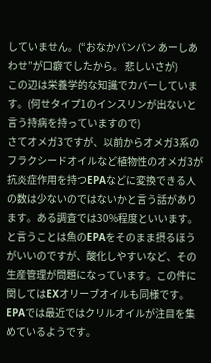していません。(“おなかパンパン あーしあわせ”が口癖でしたから。 悲しいさが)
この辺は栄養学的な知識でカバーしています。(何せタイプ1のインスリンが出ないと言う持病を持っていますので)
さてオメガ3ですが、以前からオメガ3系のフラクシードオイルなど植物性のオメガ3が抗炎症作用を持つEPAなどに変換できる人の数は少ないのではないかと言う話があります。ある調査では30%程度といいます。と言うことは魚のEPAをそのまま摂るほうがいいのですが、酸化しやすいなど、その生産管理が問題になっています。この件に関してはEXオリーブオイルも同様です。EPAでは最近ではクリルオイルが注目を集めているようです。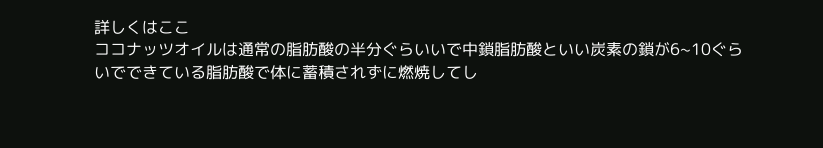詳しくはここ
ココナッツオイルは通常の脂肪酸の半分ぐらいいで中鎖脂肪酸といい炭素の鎖が6~10ぐらいでできている脂肪酸で体に蓄積されずに燃焼してし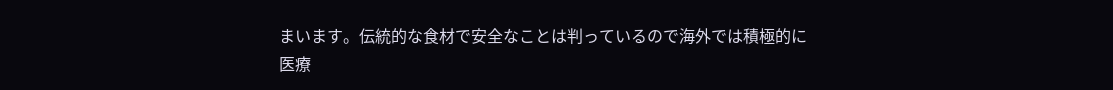まいます。伝統的な食材で安全なことは判っているので海外では積極的に医療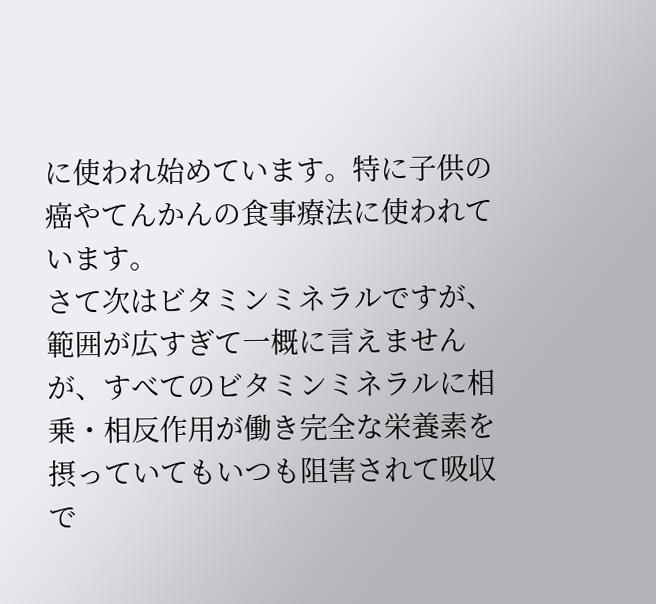に使われ始めています。特に子供の癌やてんかんの食事療法に使われています。
さて次はビタミンミネラルですが、範囲が広すぎて一概に言えませんが、すべてのビタミンミネラルに相乗・相反作用が働き完全な栄養素を摂っていてもいつも阻害されて吸収で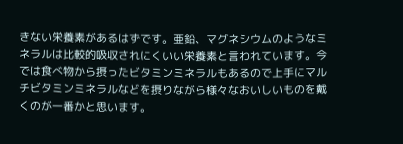きない栄養素があるはずです。亜鉛、マグネシウムのようなミネラルは比較的吸収されにくいい栄養素と言われています。今では食べ物から摂ったビタミンミネラルもあるので上手にマルチビタミンミネラルなどを摂りながら様々なおいしいものを戴くのが一番かと思います。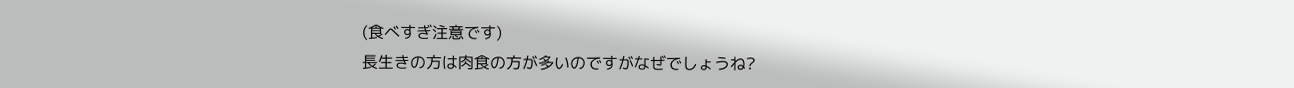(食べすぎ注意です)
長生きの方は肉食の方が多いのですがなぜでしょうね?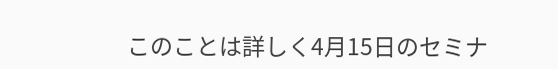このことは詳しく4月15日のセミナ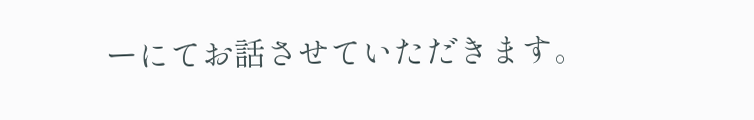ーにてお話させていただきます。